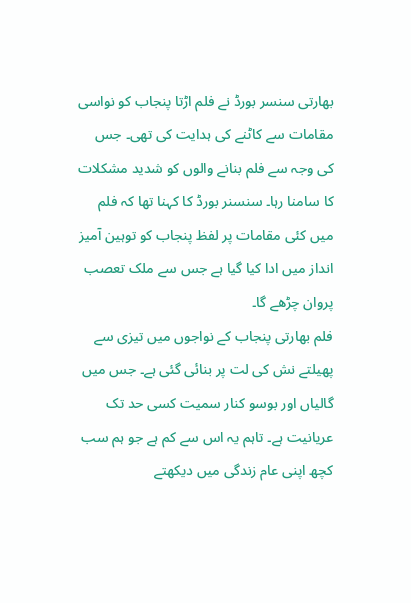بھارتی سنسر بورڈ نے فلم اڑتا پنجاب کو نواسی مقامات سے کاٹنے کی ہدایت کی تھی۔ جس کی وجہ سے فلم بنانے والوں کو شدید مشکلات کا سامنا رہا۔ سنسنر بورڈ کا کہنا تھا کہ فلم میں کئی مقامات پر لفظ پنجاب کو توہین آمیز انداز میں ادا کیا گیا ہے جس سے ملک تعصب پروان چڑھے گا۔
فلم بھارتی پنجاب کے نواجوں میں تیزی سے پھیلتے نش کی لت پر بنائی گئی ہے۔ جس میں گالیاں اور بوسو کنار سمیت کسی حد تک عریانیت ہے۔ تاہم یہ اس سے کم ہے جو ہم سب کچھ اپنی عام زندگی میں دیکھتے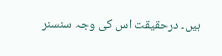ہیں۔ درحقیقت اس کی وجہ سنسنر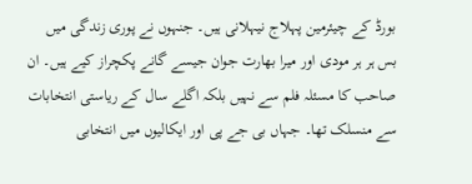بورڈ کے چیئرمین پہلاج نیہلانی ہیں۔ جنہوں نے پوری زندگی میں بس ہر ہر مودی اور میرا بھارت جوان جیسے گانے پکچراز کیے ہیں۔ ان صاحب کا مسئلہ فلم سے نہیں بلکہ اگلے سال کے ریاستی انتخابات سے منسلک تھا۔ جہاں بی جے پی اور ایکالیوں میں انتخابی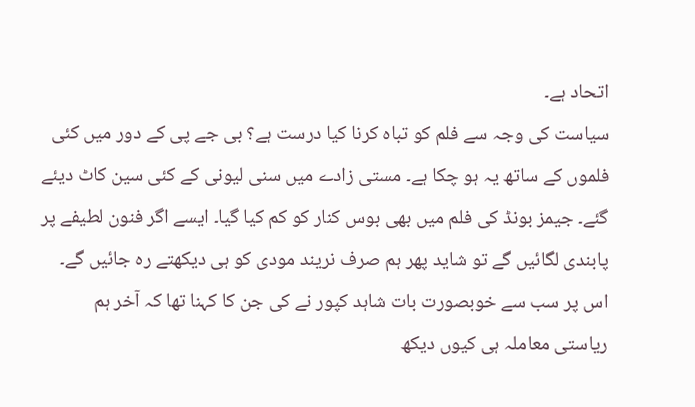اتحاد ہے۔
سیاست کی وجہ سے فلم کو تباہ کرنا کیا درست ہے؟ بی جے پی کے دور میں کئی فلموں کے ساتھ یہ ہو چکا ہے۔ مستی زادے میں سنی لیونی کے کئی سین کاٹ دیئے گئے۔ جیمز بونڈ کی فلم میں بھی بوس کنار کو کم کیا گیا۔ ایسے اگر فنون لطیفے پر پابندی لگائیں گے تو شاید پھر ہم صرف نریند مودی کو ہی دیکھتے رہ جائیں گے۔
اس پر سب سے خوبصورت بات شاہد کپور نے کی جن کا کہنا تھا کہ آخر ہم ریاستی معاملہ ہی کیوں دیکھ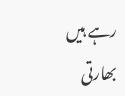رہے ہیں بھارتی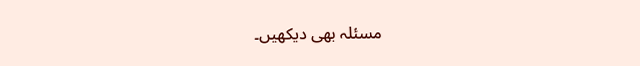مسئلہ بھی دیکھیں۔